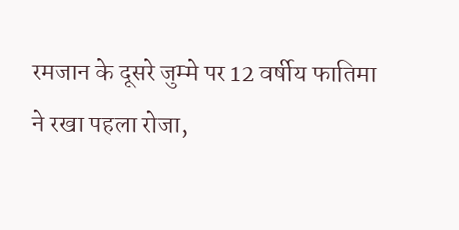रमजान के दूसरे जुम्मे पर 12 वर्षीय फातिमा ने रखा पहला रोजा,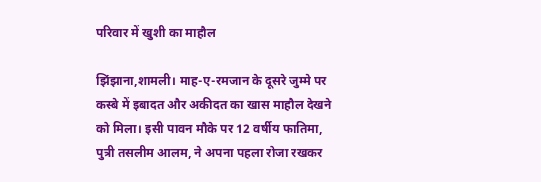परिवार में खुशी का माहौल

झिंझाना,शामली। माह-ए-रमजान के दूसरे जुम्मे पर कस्बे में इबादत और अकीदत का खास माहौल देखने को मिला। इसी पावन मौके पर 12 वर्षीय फातिमा, पुत्री तसलीम आलम, ने अपना पहला रोजा रखकर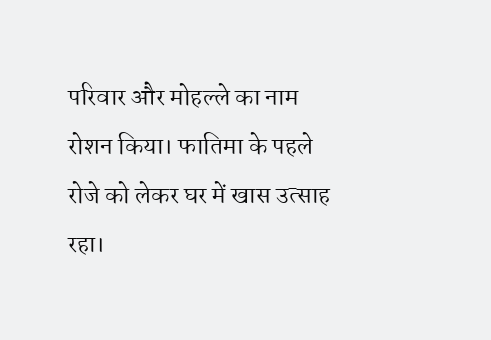परिवार और मोहल्ले का नाम रोशन किया। फातिमा के पहले रोजे को लेकर घर में खास उत्साह रहा।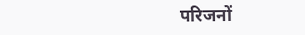परिजनों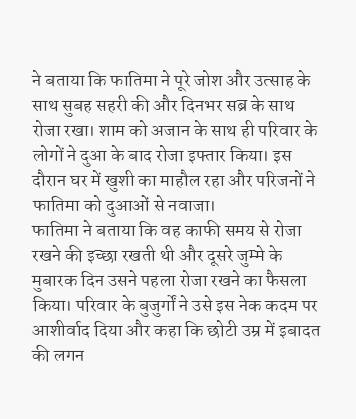ने बताया कि फातिमा ने पूरे जोश और उत्साह के साथ सुबह सहरी की और दिनभर सब्र के साथ रोजा रखा। शाम को अजान के साथ ही परिवार के लोगों ने दुआ के बाद रोजा इफ्तार किया। इस दौरान घर में खुशी का माहौल रहा और परिजनों ने फातिमा को दुआओं से नवाजा।
फातिमा ने बताया कि वह काफी समय से रोजा रखने की इच्छा रखती थी और दूसरे जुम्मे के मुबारक दिन उसने पहला रोजा रखने का फैसला किया। परिवार के बुजुर्गों ने उसे इस नेक कदम पर आशीर्वाद दिया और कहा कि छोटी उम्र में इबादत की लगन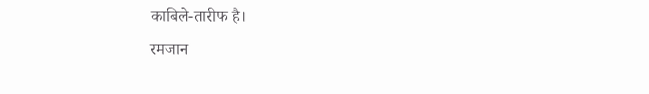काबिले-तारीफ है।
रमजान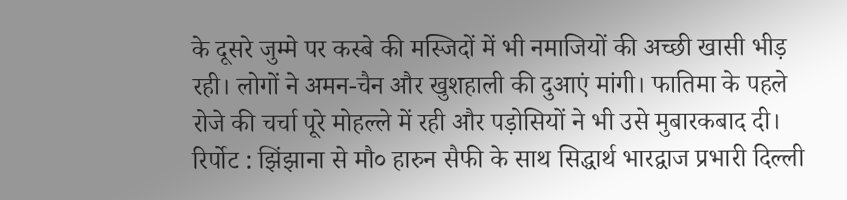के दूसरे जुम्मे पर कस्बे की मस्जिदों में भी नमाजियों की अच्छी खासी भीड़ रही। लोगों ने अमन-चैन और खुशहाली की दुआएं मांगी। फातिमा के पहले रोजे की चर्चा पूरे मोहल्ले में रही और पड़ोसियों ने भी उसे मुबारकबाद दी।
रिर्पोट : झिंझाना से मौ० हारुन सैफी के साथ सिद्धार्थ भारद्वाज प्रभारी दिल्ली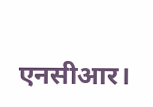एनसीआर।